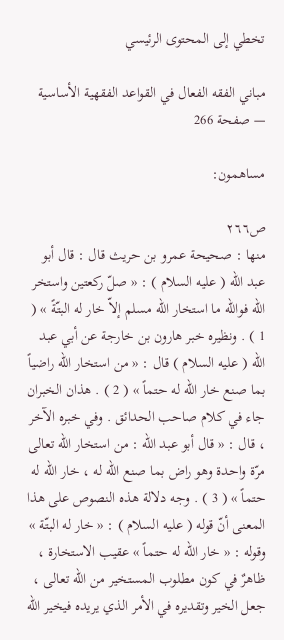تخطي إلى المحتوى الرئيسي

مباني الفقه الفعال في القواعد الفقهية الأساسية — صفحة 266

مساهمون:

ص٢٦٦
منها : صحيحة عمرو بن حريث قال : قال أبو عبد الله ( عليه السلام ) : « صلّ ركعتين واستخر الله فوالله ما استخار الله مسلم إلاّ خار له البتّةً » ( 1 ) . ونظيره خبر هارون بن خارجة عن أبي عبد الله ( عليه السلام ) قال : « من استخار الله راضياً بما صنع خار الله له حتماً » ( 2 ) . هذان الخبران جاء في كلام صاحب الحدائق . وفي خبره الآخر ، قال : « قال أبو عبد الله : من استخار الله تعالى مرّة واحدة وهو راض بما صنع الله له ، خار الله له حتماً » ( 3 ) . وجه دلالة هذه النصوص على هذا المعنى أنّ قوله ( عليه السلام ) : « خار له البتّة » وقوله : « خار الله له حتماً » عقيب الاستخارة ، ظاهرٌ في كون مطلوب المستخير من الله تعالى ، جعل الخير وتقديره في الأمر الذي يريده فيخير الله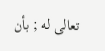تعالى له ; بأن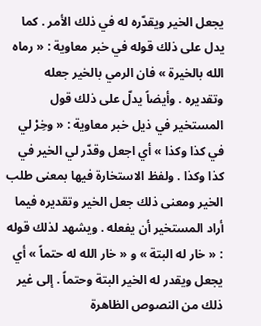يجعل الخير ويقدّره له في ذلك الأمر . كما يدل على ذلك قوله في خبر معاوية : « رماه الله بالخيرة » فان الرمي بالخير جعله وتقديره . وأيضاً يدلّ على ذلك قول المستخير في ذيل خبر معاوية : « وخِرْ لي في كذا وكذا » أي اجعل وقدّر لي الخير في كذا وكذا . ولفظ الاستخارة فيها بمعنى طلب الخير ومعنى ذلك جعل الخير وتقديره فيما أراد المستخير أن يفعله . ويشهد لذلك قوله : « خار له البتة » و « خار الله له حتماً » أي يجعل ويقدر له الخير البتة وحتماً . إلى غير ذلك من النصوص الظاهرة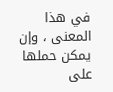في هذا المعنى ، وإن يمكن حملها على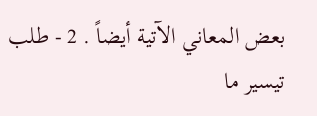بعض المعاني الآتية أيضاً . 2 - طلب تيسير ما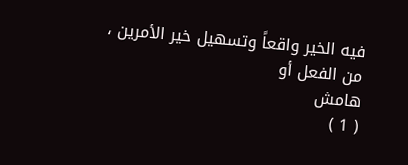فيه الخير واقعاً وتسهيل خير الأمرين ، من الفعل أو
هامش
( 1 )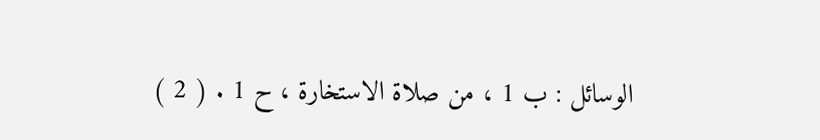الوسائل : ب 1 ، من صلاة الاستخارة ، ح 1 . ( 2 )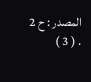المصدر : ح 2 . ( 3 )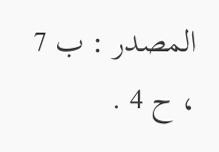المصدر : ب 7 ، ح 4 .